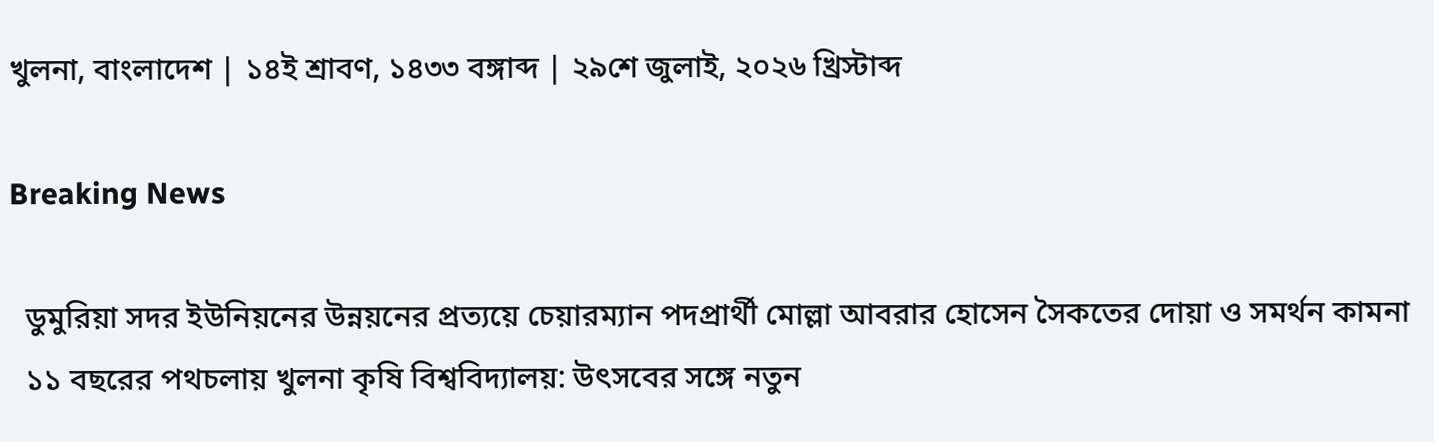খুলনা, বাংলাদেশ | ১৪ই শ্রাবণ, ১৪৩৩ বঙ্গাব্দ | ২৯শে জুলাই, ২০২৬ খ্রিস্টাব্দ

Breaking News

  ডুমুরিয়া সদর ইউনিয়নের উন্নয়নের প্রত্যয়ে চেয়ারম্যান পদপ্রার্থী মোল্লা আবরার হোসেন সৈকতের দোয়া ও সমর্থন কামনা
  ১১ বছরের পথচলায় খুলনা কৃষি বিশ্ববিদ্যালয়: উৎসবের সঙ্গে নতুন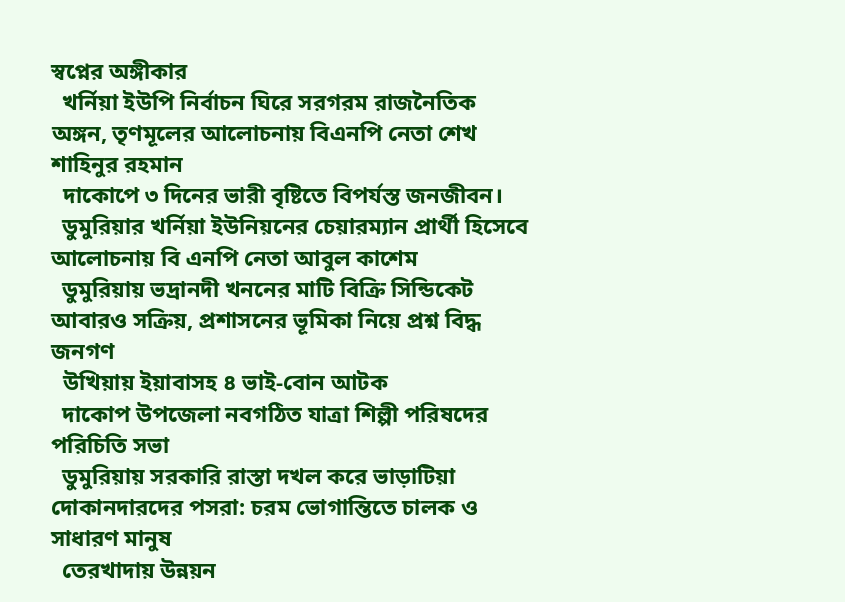স্বপ্নের অঙ্গীকার
  খর্নিয়া ইউপি নির্বাচন ঘিরে সরগরম রাজনৈতিক অঙ্গন, তৃণমূলের আলোচনায় বিএনপি নেতা শেখ শাহিনুর রহমান
  দাকোপে ৩ দিনের ভারী বৃষ্টিতে বিপর্যস্ত জনজীবন।
  ডুমুরিয়ার খর্নিয়া ইউনিয়নের চেয়ারম্যান প্রার্থী হিসেবে আলোচনায় বি এনপি নেতা আবুল কাশেম
  ডুমুরিয়ায় ভদ্রানদী খননের মাটি বিক্রি সিন্ডিকেট আবারও সক্রিয়, প্রশাসনের ভূমিকা নিয়ে প্রশ্ন বিদ্ধ জনগণ
  উখিয়ায় ইয়াবাসহ ৪ ভাই-বোন আটক
  দাকোপ উপজেলা নবগঠিত যাত্রা শিল্পী পরিষদের পরিচিতি সভা
  ডুমুরিয়ায় সরকারি রাস্তা দখল করে ভাড়াটিয়া দোকানদারদের পসরা: চরম ভোগান্তিতে চালক ও সাধারণ মানুষ
  তেরখাদায় উন্নয়ন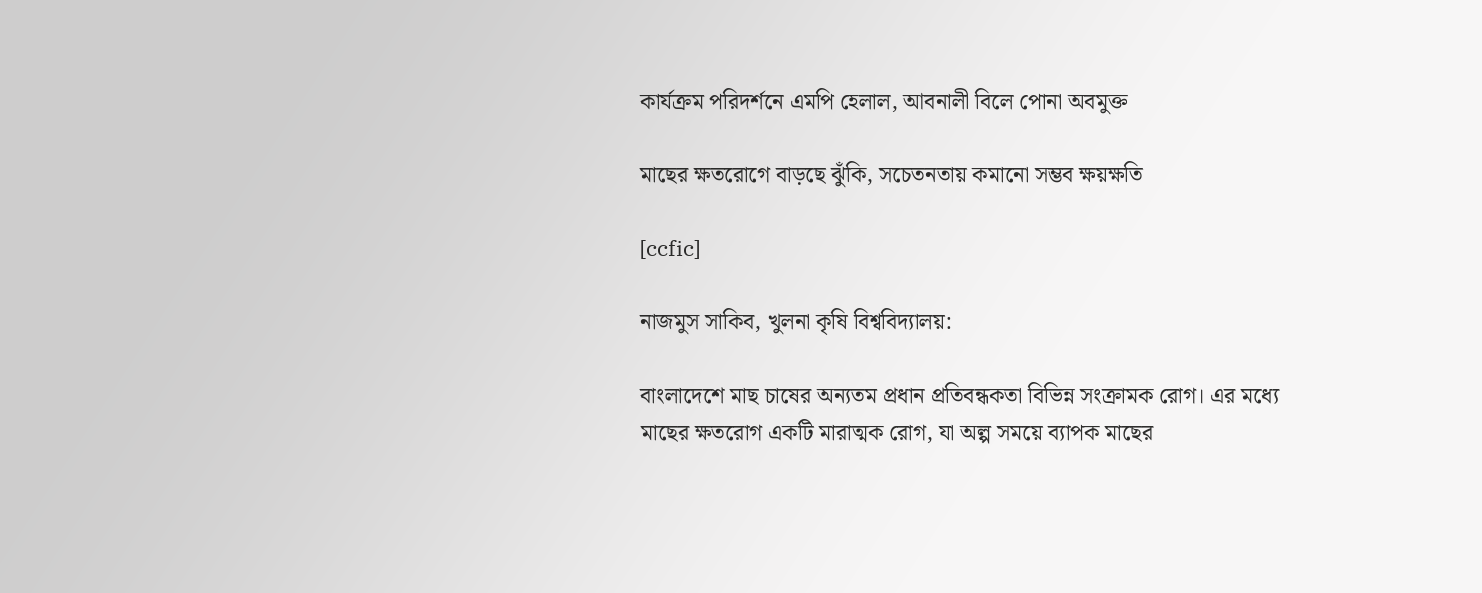কার্যক্রম পরিদর্শনে এমপি হেলাল, আবনালী বিলে পোনা অবমুক্ত

মাছের ক্ষতরোগে বাড়ছে ঝুঁকি, সচেতনতায় কমানো সম্ভব ক্ষয়ক্ষতি

[ccfic]

নাজমুস সাকিব, খুলনা কৃষি বিশ্ববিদ্যালয়:

বাংলাদেশে মাছ চাষের অন্যতম প্রধান প্রতিবন্ধকতা বিভিন্ন সংক্রামক রোগ। এর মধ্যে মাছের ক্ষতরোগ একটি মারাত্মক রোগ, যা অল্প সময়ে ব্যাপক মাছের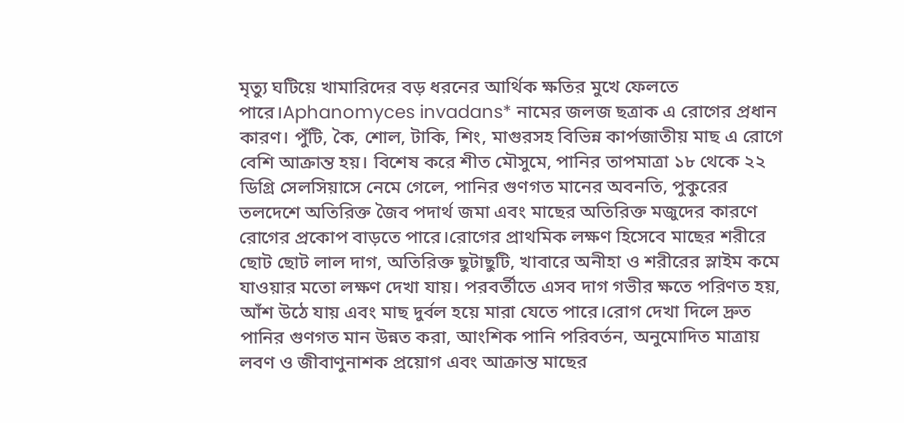মৃত্যু ঘটিয়ে খামারিদের বড় ধরনের আর্থিক ক্ষতির মুখে ফেলতে পারে।Aphanomyces invadans* নামের জলজ ছত্রাক এ রোগের প্রধান কারণ। পুঁটি, কৈ, শোল, টাকি, শিং, মাগুরসহ বিভিন্ন কার্পজাতীয় মাছ এ রোগে বেশি আক্রান্ত হয়। বিশেষ করে শীত মৌসুমে, পানির তাপমাত্রা ১৮ থেকে ২২ ডিগ্রি সেলসিয়াসে নেমে গেলে, পানির গুণগত মানের অবনতি, পুকুরের তলদেশে অতিরিক্ত জৈব পদার্থ জমা এবং মাছের অতিরিক্ত মজুদের কারণে রোগের প্রকোপ বাড়তে পারে।রোগের প্রাথমিক লক্ষণ হিসেবে মাছের শরীরে ছোট ছোট লাল দাগ, অতিরিক্ত ছুটাছুটি, খাবারে অনীহা ও শরীরের স্লাইম কমে যাওয়ার মতো লক্ষণ দেখা যায়। পরবর্তীতে এসব দাগ গভীর ক্ষতে পরিণত হয়, আঁশ উঠে যায় এবং মাছ দুর্বল হয়ে মারা যেতে পারে।রোগ দেখা দিলে দ্রুত পানির গুণগত মান উন্নত করা, আংশিক পানি পরিবর্তন, অনুমোদিত মাত্রায় লবণ ও জীবাণুনাশক প্রয়োগ এবং আক্রান্ত মাছের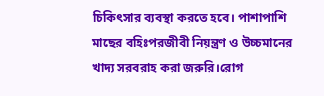চিকিৎসার ব্যবস্থা করতে হবে। পাশাপাশি মাছের বহিঃপরজীবী নিয়ন্ত্রণ ও উচ্চমানের খাদ্য সরবরাহ করা জরুরি।রোগ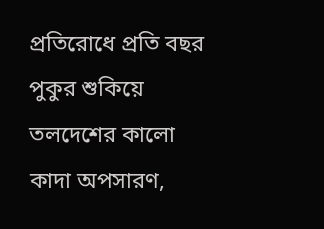প্রতিরোধে প্রতি বছর পুকুর শুকিয়ে তলদেশের কালো কাদা অপসারণ,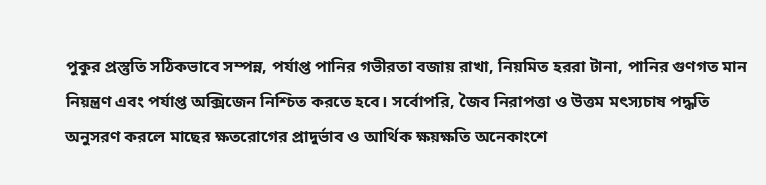পুকুর প্রস্তুতি সঠিকভাবে সম্পন্ন, পর্যাপ্ত পানির গভীরতা বজায় রাখা, নিয়মিত হররা টানা, পানির গুণগত মান নিয়ন্ত্রণ এবং পর্যাপ্ত অক্সিজেন নিশ্চিত করতে হবে। সর্বোপরি, জৈব নিরাপত্তা ও উত্তম মৎস্যচাষ পদ্ধতি অনুসরণ করলে মাছের ক্ষতরোগের প্রাদুর্ভাব ও আর্থিক ক্ষয়ক্ষতি অনেকাংশে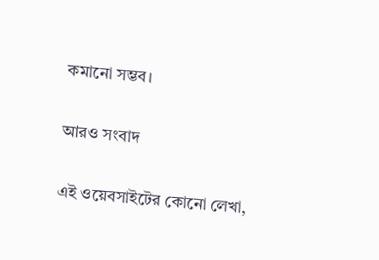কমানো সম্ভব।

আরও সংবাদ

এই ওয়েবসাইটের কোনো লেখা,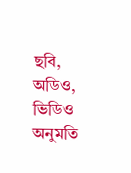ছবি, অডিও, ভিডিও অনুমতি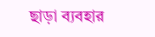ছাড়া ব্যবহার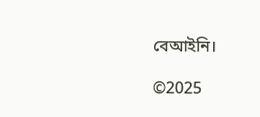বেআইনি।

©2025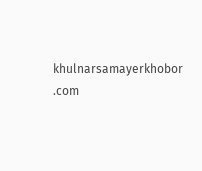khulnarsamayerkhobor .com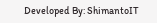Developed By: ShimantoIT